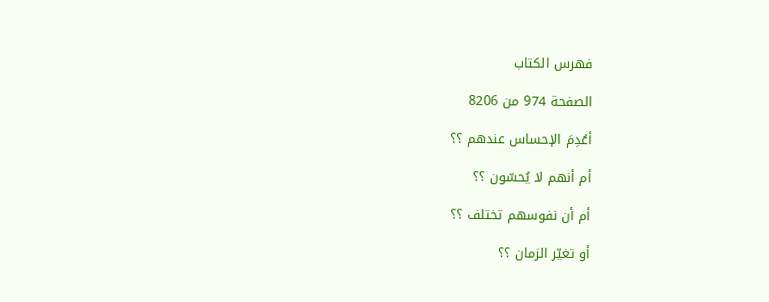فهرس الكتاب

الصفحة 974 من 8206

أعُدِمَ الإحساس عندهم ؟؟

أم أنهم لا يُحسّون ؟؟

أم أن نفوسهم تختلف ؟؟

أو تغيّر الزمان ؟؟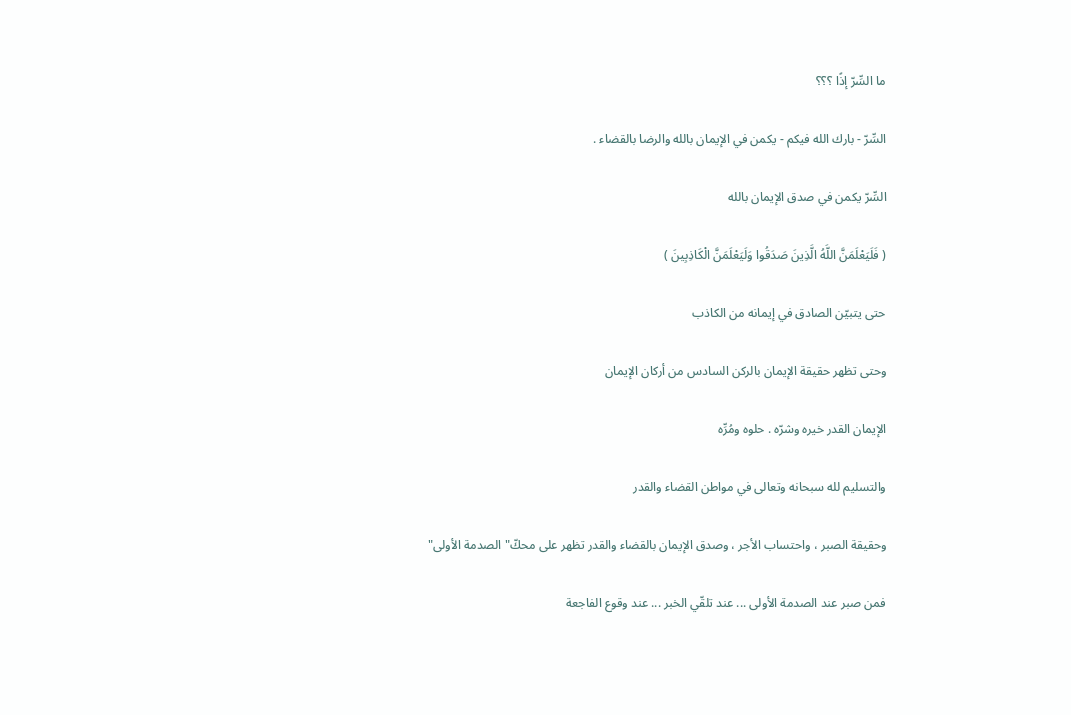ما السِّرّ إذًا ؟؟؟

السِّرّ - بارك الله فيكم - يكمن في الإيمان بالله والرضا بالقضاء .

السِّرّ يكمن في صدق الإيمان بالله

( فَلَيَعْلَمَنَّ اللَّهُ الَّذِينَ صَدَقُوا وَلَيَعْلَمَنَّ الْكَاذِبِينَ )

حتى يتبيّن الصادق في إيمانه من الكاذب

وحتى تظهر حقيقة الإيمان بالركن السادس من أركان الإيمان

الإيمان القدر خيره وشرّه . حلوه ومُرِّه

والتسليم لله سبحانه وتعالى في مواطن القضاء والقدر

وحقيقة الصبر ، واحتساب الأجر ، وصدق الإيمان بالقضاء والقدر تظهر على محكّ"الصدمة الأولى"

فمن صبر عند الصدمة الأولى ... عند تلقّي الخبر ... عند وقوع الفاجعة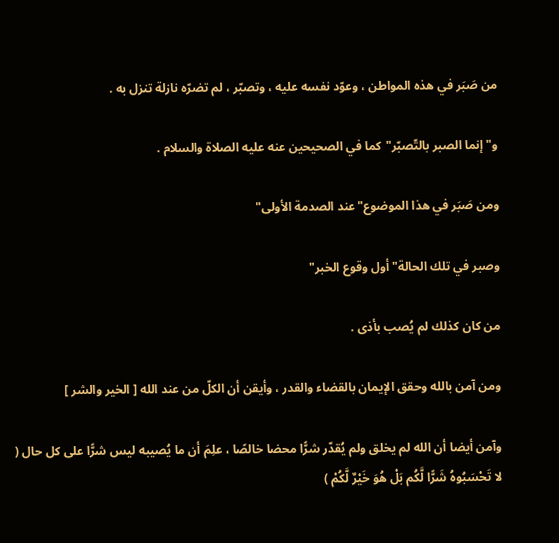من صَبَر في هذه المواطن ، وعوّد نفسه عليه ، وتصبّر ، لم تضرّه نازلة تنزل به .

و"إنما الصبر بالتّصبّر"كما في الصحيحين عنه عليه الصلاة والسلام .

ومن صَبَر في هذا الموضوع"عند الصدمة الأولى"

وصبر في تلك الحالة"أول وقوع الخبر"

من كان كذلك لم يُصب بأذى .

ومن آمن بالله وحقق الإيمان بالقضاء والقدر ، وأيقن أن الكلّ من عند الله [ الخير والشر ]

وآمن أيضا أن الله لم يخلق ولم يُقدّر شرًّا محضا خالصًا ، علِمَ أن ما يُصيبه ليس شرًّا على كل حال ( لا تَحْسَبُوهُ شَرًّا لَّكُم بَلْ هُوَ خَيْرٌ لَّكُمْ )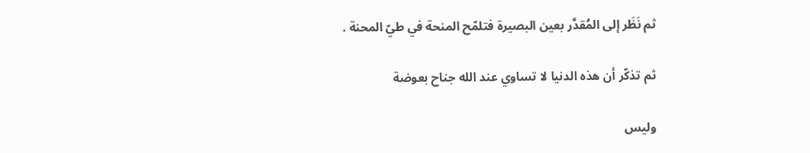ثم نَظَر إلى المُقدَّر بعين البصيرة فتلمّح المنحة في طيّ المحنة .

ثم تذكّر أن هذه الدنيا لا تساوي عند الله جناح بعوضة

وليس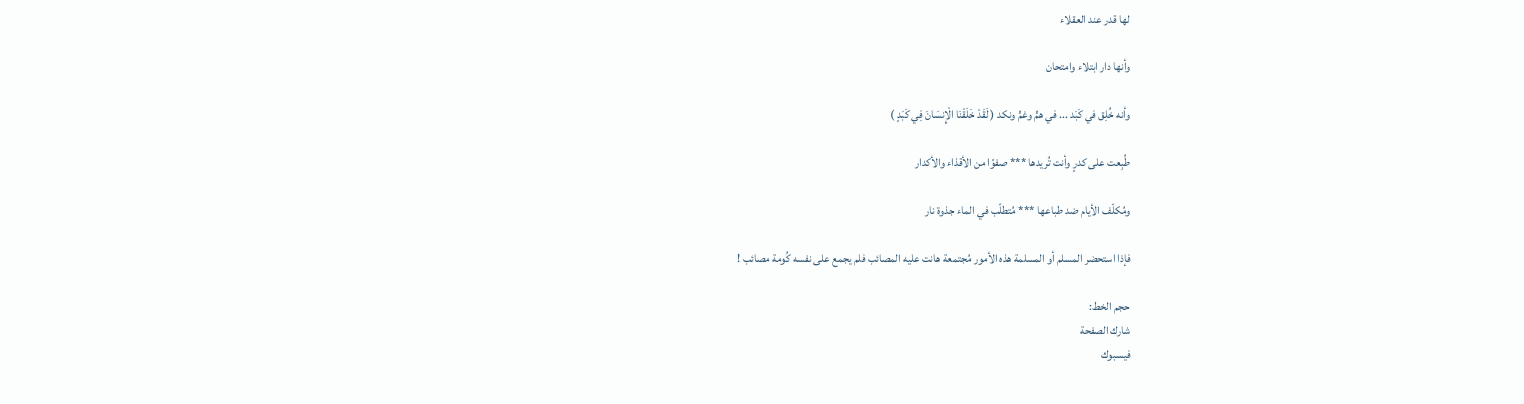لها قدر عند العقلاء

وأنها دار ابتلاء وامتحان

وأنه خُلِق في كَبَد ... في همٍّ وغمٍّ ونكد ( لَقَدْ خَلَقْنَا الْإِنسَانَ فِي كَبَدٍ )

طُبِعت على كدرٍ وأنت تُريدها *** صفوًا من الأقذاء والأكدار

ومُكلّف الأيام ضد طباعها *** مُتطلّب في الماء جذوة نار

فإذا استحضر المسلم أو المسلمة هذه الأمور مُجتمعة هانت عليه المصائب فلم يجمع على نفسه كُومة مصائب !

حجم الخط:
شارك الصفحة
فيسبوك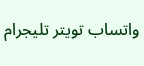واتساب تويتر تليجرام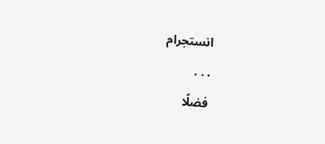انستجرام
. . .
فضلًا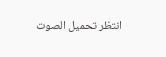انتظر تحميل الصوت